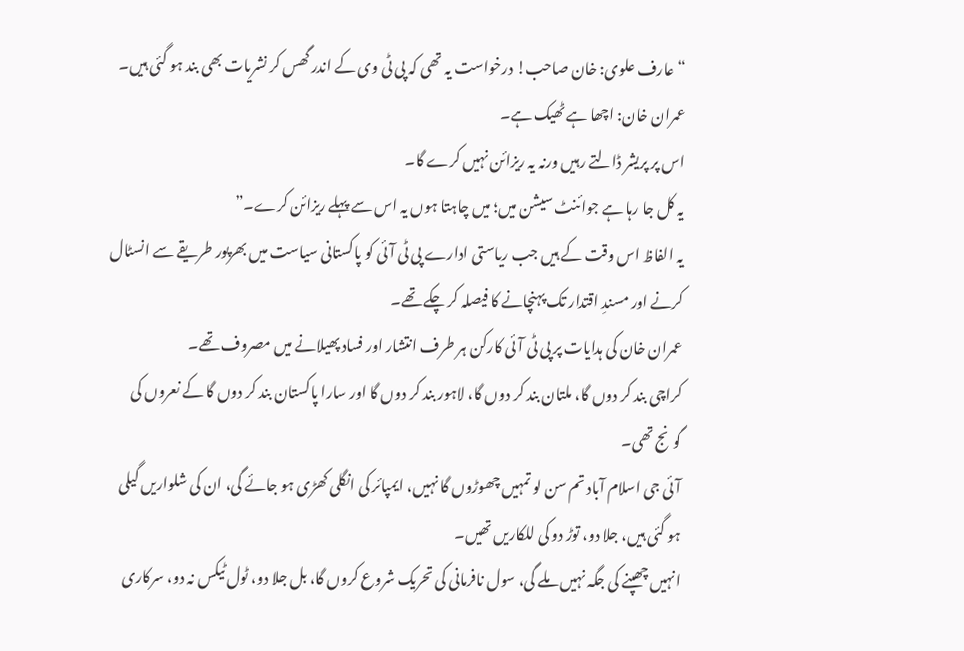“عارف علوی: خان صاحب! درخواست یہ تھی کہ پی ٹی وی کے اندر گھس کر نشریات بھی بند ہو گئی ہیں۔
عمران خان: اچھا ہے ٹھیک ہے۔
اس پر پریشر ڈالتے رہیں ورنہ یہ ریزائن نہیں کرے گا۔
یہ کل جا رہا ہے جوائنٹ سیشن میں؛ میں چاہتا ہوں یہ اس سے پہلے ریزائن کرے۔”
یہ الفاظ اس وقت کے ہیں جب ریاستی ادارے پی ٹی آئی کو پاکستانی سیاست میں بھرپور طریقے سے انسٹال کرنے اور مسندِ اقتدار تک پہنچانے کا فیصلہ کر چکے تھے۔
عمران خان کی ہدایات پر پی ٹی آئی کارکن ہر طرف انتشار اور فساد پھیلانے میں مصروف تھے۔
کراچی بند کر دوں گا، ملتان بند کر دوں گا، لاہور بند کر دوں گا اور سارا پاکستان بند کر دوں گا کے نعروں کی گونج تھی۔
آئی جی اسلام آباد تم سن لو تمہیں چھوڑوں گا نہیں، ایمپائر کی انگلی کھڑی ہو جائے گی، ان کی شلواریں گیلی ہو گئی ہیں، جلا دو، توڑ دو کی للکاریں تھیں۔
انہیں چھپنے کی جگہ نہیں ملے گی، سول نافرمانی کی تحریک شروع کروں گا، بل جلا دو، ٹول ٹیکس نہ دو، سرکاری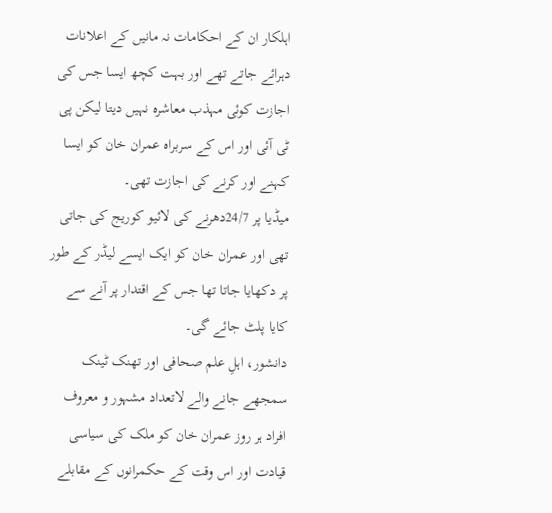اہلکار ان کے احکامات نہ مانیں کے اعلانات دہرائے جاتے تھے اور بہت کچھ ایسا جس کی اجازت کوئی مہذب معاشرہ نہیں دیتا لیکن پی ٹی آئی اور اس کے سربراہ عمران خان کو ایسا کہنے اور کرنے کی اجازت تھی۔
میڈیا پر 24/7دھرنے کی لائیو کوریج کی جاتی تھی اور عمران خان کو ایک ایسے لیڈر کے طور پر دکھایا جاتا تھا جس کے اقتدار پر آنے سے کایا پلٹ جائے گی۔
دانشور، اہلِ علم صحافی اور تھنک ٹینک سمجھے جانے والے لاتعداد مشہور و معروف افراد ہر روز عمران خان کو ملک کی سیاسی قیادت اور اس وقت کے حکمرانوں کے مقابلے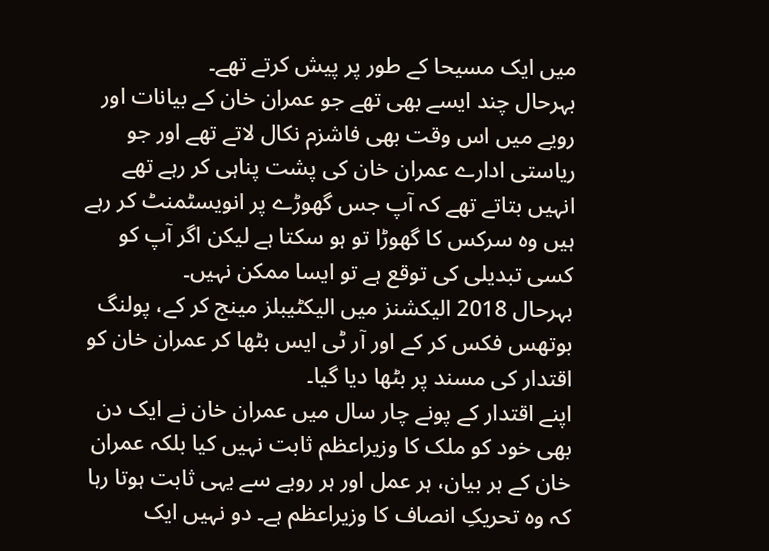میں ایک مسیحا کے طور پر پیش کرتے تھے۔
بہرحال چند ایسے بھی تھے جو عمران خان کے بیانات اور رویے میں اس وقت بھی فاشزم نکال لاتے تھے اور جو ریاستی ادارے عمران خان کی پشت پناہی کر رہے تھے انہیں بتاتے تھے کہ آپ جس گھوڑے پر انویسٹمنٹ کر رہے ہیں وہ سرکس کا گھوڑا تو ہو سکتا ہے لیکن اگر آپ کو کسی تبدیلی کی توقع ہے تو ایسا ممکن نہیں۔
بہرحال 2018 الیکشنز میں الیکٹیبلز مینج کر کے، پولنگ بوتھس فکس کر کے اور آر ٹی ایس بٹھا کر عمران خان کو اقتدار کی مسند پر بٹھا دیا گیا۔
اپنے اقتدار کے پونے چار سال میں عمران خان نے ایک دن بھی خود کو ملک کا وزیراعظم ثابت نہیں کیا بلکہ عمران خان کے ہر بیان، ہر عمل اور ہر رویے سے یہی ثابت ہوتا رہا کہ وہ تحریکِ انصاف کا وزیراعظم ہے۔ دو نہیں ایک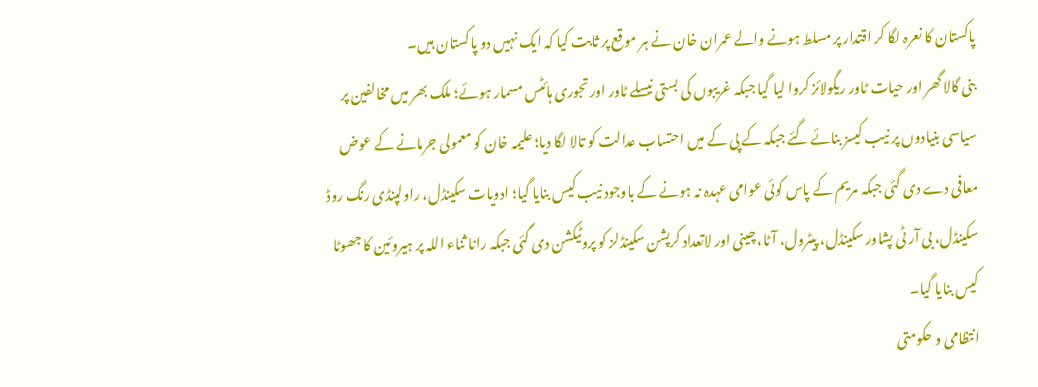پاکستان کا نعرہ لگا کر اقتدار پر مسلط ہونے والے عمران خان نے ہر موقع پر ثابت کیا کہ ایک نہیں دو پاکستان ہیں۔
بنی گالا گھر اور حیات ٹاور ریگولائز کروا لیا گیا جبکہ غریبوں کی بستی نیسلے ٹاور اور تجوری ہائٹس مسمار ہوئے؛ ملک بھر میں مخالفین پر سیاسی بنیادوں پر نیب کیسز بنائے گئے جبکہ کے پی کے میں احتساب عدالت کو تالا لگا دیا؛ علیمہ خان کو معمولی جرمانے کے عوض معافی دے دی گئی جبکہ مریم کے پاس کوئی عوامی عہدہ نہ ہونے کے باوجود نیب کیس بنایا گیا؛ ادویات سکینڈل، راولپنڈی رنگ روڈ سکینڈل، بی آر ٹی پشاور سکینڈل، پیٹرول، آٹا، چینی اور لاتعداد کرپشن سکینڈلز کو پروٹیکشن دی گئی جبکہ رانا ثناء اللہ پر ہیروئین کا جھوٹا کیس بنایا گیا۔
انتظامی و حکومتی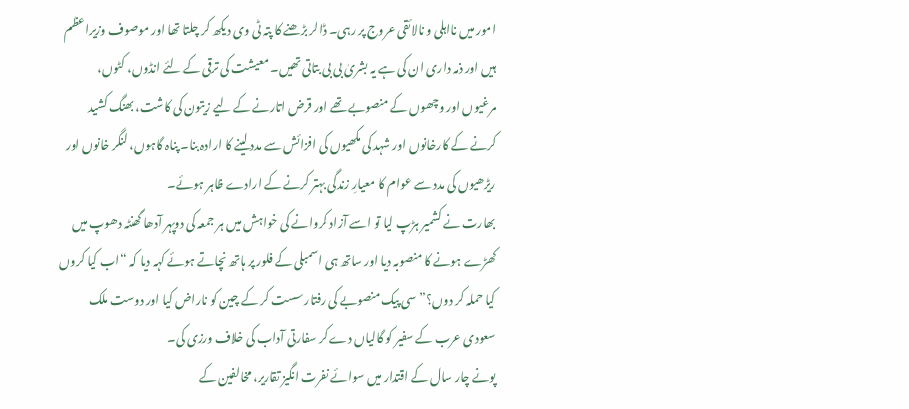امور میں نااہلی و نالائقی عروج پر رہی۔ ڈالر بڑھنے کا پتہ ٹی وی دیکھ کر چلتا تھا اور موصوف وزیراعظم ہیں اور ذمہ داری ان کی ہے یہ بشریٰ بی بی بتاتی تھیں۔ معیشت کی ترقی کے لئے انڈوں، کٹوں، مرغیوں اور وچھوں کے منصوبے تھے اور قرض اتارنے کے لیے زیتون کی کاشت، بھنگ کشید کرنے کے کارخانوں اور شہد کی مکھیوں کی افزائش سے مدد لینے کا ارادہ بنا۔ پناہ گاہوں، لنگر خانوں اور ریڑھیوں کی مدد سے عوام کا معیارِ زندگی بہتر کرنے کے ارادے ظاہر ہوئے۔
بھارت نے کشمیر ہڑپ لیا تو اسے آزاد کروانے کی خواہش میں ہر جمعہ کی دوپہر آدھا گھنٹہ دھوپ میں کھڑے ہونے کا منصوبہ دیا اور ساتھ ہی اسمبلی کے فلور پر ہاتھ نچاتے ہوئے کہہ دیا کہ “اب کیا کروں کیا حملہ کر دوں؟” سی پیک منصوبے کی رفتار سست کر کے چین کو ناراض کیا اور دوست ملک سعودی عرب کے سفیر کو گالیاں دے کر سفارتی آداب کی خلاف ورزی کی۔
پونے چار سال کے اقتدار میں سوائے نفرت انگیز تقاریر، مخالفین کے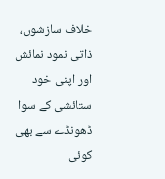خلاف سازشوں، ذاتی نمود نمائش اور اپنی خود ستائشی کے سوا ڈھونڈے سے بھی کوئی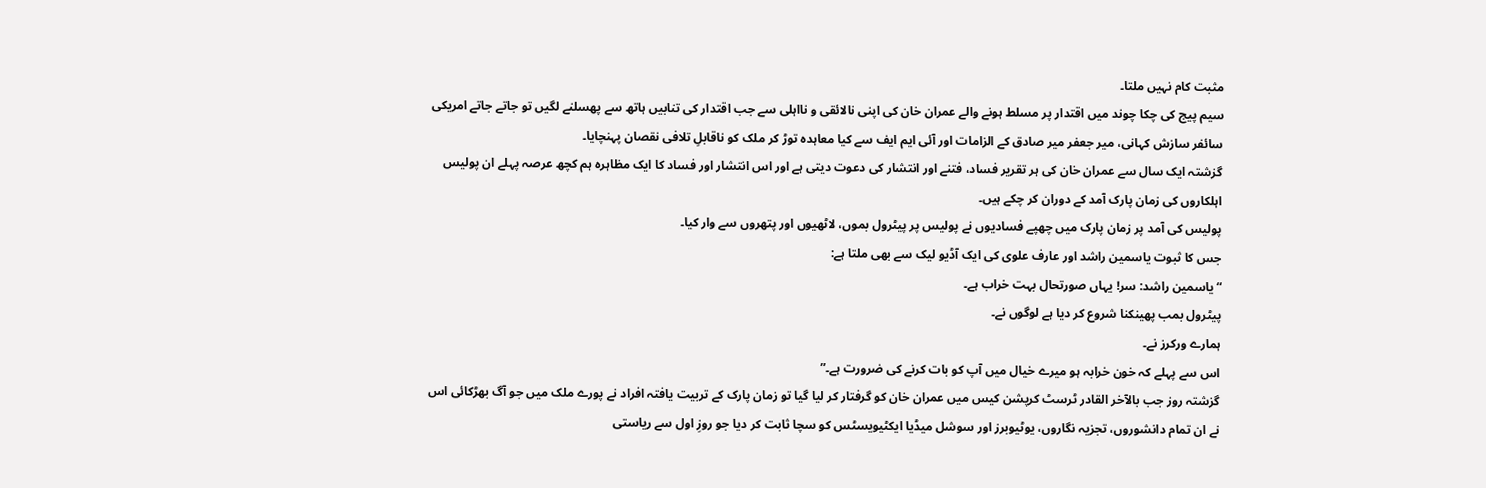مثبت کام نہیں ملتا۔
سیم پیج کی چکا چوند میں اقتدار پر مسلط ہونے والے عمران خان کی اپنی نالائقی و نااہلی سے جب اقتدار کی تنابیں ہاتھ سے پھسلنے لگیں تو جاتے جاتے امریکی سائفر سازش کہانی، میر جعفر میر صادق کے الزامات اور آئی ایم ایف سے کیا معاہدہ توڑ کر ملک کو ناقابلِ تلافی نقصان پہنچایا۔
گزشتہ ایک سال سے عمران خان کی ہر تقریر فساد، فتنے اور انتشار کی دعوت دیتی ہے اور اس انتشار اور فساد کا ایک مظاہرہ ہم کچھ عرصہ پہلے ان پولیس اہلکاروں کی زمان پارک آمد کے دوران کر چکے ہیں۔
پولیس کی آمد پر زمان پارک میں چھپے فسادیوں نے پولیس پر پیٹرول بموں، لاٹھیوں اور پتھروں سے وار کیا۔
جس کا ثبوت یاسمین راشد اور عارف علوی کی ایک آڈیو لیک سے بھی ملتا ہے:
“یاسمین راشد: سر! یہاں صورتحال بہت خراب ہے۔
پیٹرول بمب پھینکنا شروع کر دیا ہے لوگوں نے۔
ہمارے ورکرز نے۔
اس سے پہلے کہ خون خرابہ ہو میرے خیال میں آپ کو بات کرنے کی ضرورت ہے۔”
گزشتہ روز جب بالآخر القادر ٹرسٹ کرپشن کیس میں عمران خان کو گرفتار کر لیا گیا تو زمان پارک کے تربیت یافتہ افراد نے پورے ملک میں جو آگ بھڑکائی اس نے ان تمام دانشوروں، تجزیہ نگاروں، یوٹیوبرز اور سوشل میڈیا ایکٹیویسٹس کو سچا ثابت کر دیا جو روزِ اول سے ریاستی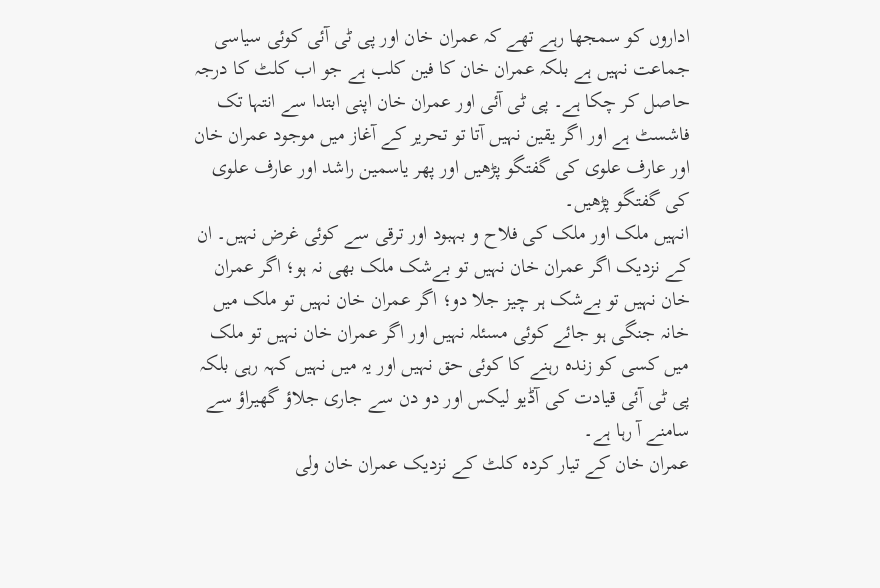اداروں کو سمجھا رہے تھے کہ عمران خان اور پی ٹی آئی کوئی سیاسی جماعت نہیں ہے بلکہ عمران خان کا فین کلب ہے جو اب کلٹ کا درجہ حاصل کر چکا ہے۔ پی ٹی آئی اور عمران خان اپنی ابتدا سے انتہا تک فاشسٹ ہے اور اگر یقین نہیں آتا تو تحریر کے آغاز میں موجود عمران خان اور عارف علوی کی گفتگو پڑھیں اور پھر یاسمین راشد اور عارف علوی کی گفتگو پڑھیں۔
انہیں ملک اور ملک کی فلاح و بہبود اور ترقی سے کوئی غرض نہیں۔ ان کے نزدیک اگر عمران خان نہیں تو بےشک ملک بھی نہ ہو؛ اگر عمران خان نہیں تو بےشک ہر چیز جلا دو؛ اگر عمران خان نہیں تو ملک میں خانہ جنگی ہو جائے کوئی مسئلہ نہیں اور اگر عمران خان نہیں تو ملک میں کسی کو زندہ رہنے کا کوئی حق نہیں اور یہ میں نہیں کہہ رہی بلکہ پی ٹی آئی قیادت کی آڈیو لیکس اور دو دن سے جاری جلاؤ گھیراؤ سے سامنے آ رہا ہے۔
عمران خان کے تیار کردہ کلٹ کے نزدیک عمران خان ولی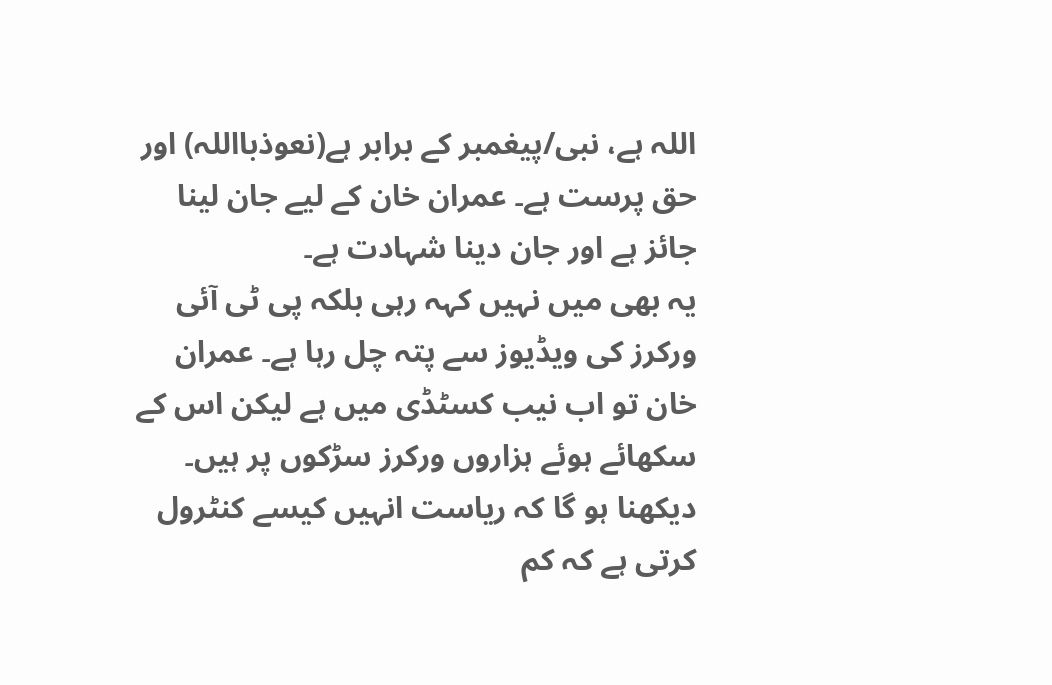اللہ ہے، نبی/پیغمبر کے برابر ہے(نعوذبااللہ) اور حق پرست ہے۔ عمران خان کے لیے جان لینا جائز ہے اور جان دینا شہادت ہے۔
یہ بھی میں نہیں کہہ رہی بلکہ پی ٹی آئی ورکرز کی ویڈیوز سے پتہ چل رہا ہے۔ عمران خان تو اب نیب کسٹڈی میں ہے لیکن اس کے سکھائے ہوئے ہزاروں ورکرز سڑکوں پر ہیں۔ دیکھنا ہو گا کہ ریاست انہیں کیسے کنٹرول کرتی ہے کہ کم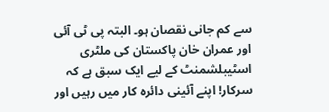سے کم جانی نقصان ہو۔ البتہ پی ٹی آئی اور عمران خان پاکستان کی ملٹری اسٹیبلشمنٹ کے لیے ایک سبق ہے کہ سرکار! اپنے آئینی دائرہ کار میں رہیں اور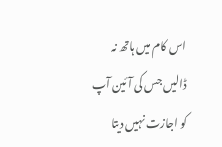اس کام میں ہاتھ نہ ڈالیں جس کی آئین آپ کو اجازت نہیں دیتا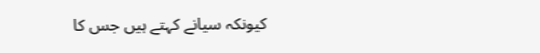کیونکہ سیانے کہتے ہیں جس کا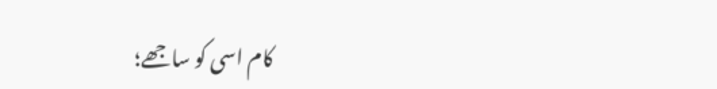کام اسی کو ساجھے؛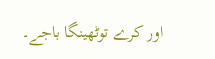اور کرے توٹھینگا باجے۔